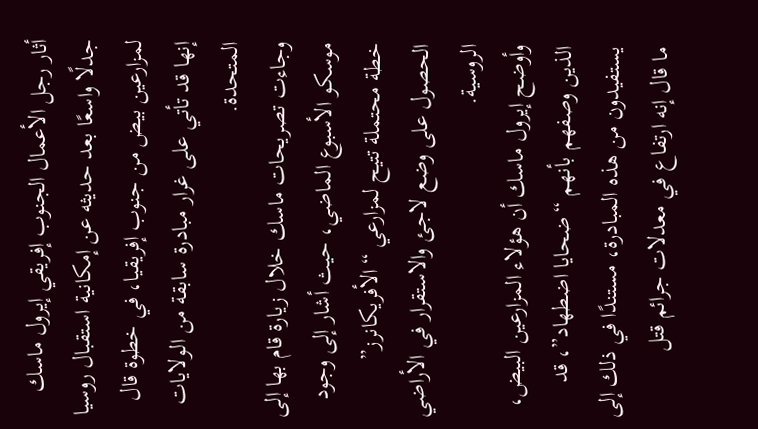أثار رجل الأعمال الجنوب إفريقي إيرول ماسك جدلًا واسعًا بعد حديثه عن إمكانية استقبال روسيا لمزارعين بيض من جنوب إفريقيا، في خطوة قال إنها قد تأتي على غرار مبادرة سابقة من الولايات المتحدة.
وجاءت تصريحات ماسك خلال زيارة قام بها إلى موسكو الأسبوع الماضي، حيث أشار إلى وجود خطة محتملة تتيح لمزارعي “الأفريكانرز” الحصول على وضع لاجئ والاستقرار في الأراضي الروسية.
وأوضح إيرول ماسك أن هؤلاء المزارعين البيض، الذين وصفهم بأنهم “ضحايا اضطهاد”، قد يستفيدون من هذه المبادرة، مستندًا في ذلك إلى ما قال إنه ارتفاع في معدلات جرائم قتل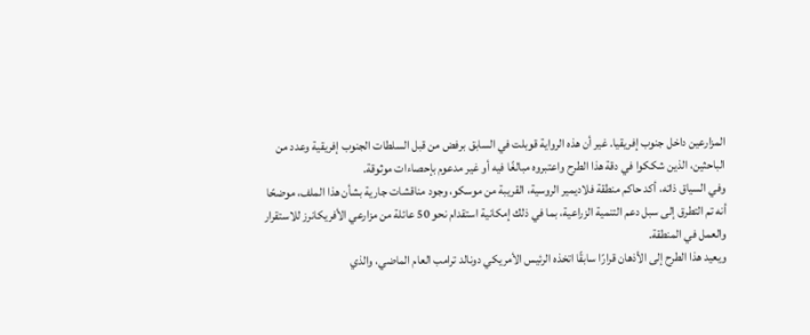المزارعين داخل جنوب إفريقيا. غير أن هذه الرواية قوبلت في السابق برفض من قبل السلطات الجنوب إفريقية وعدد من الباحثين، الذين شككوا في دقة هذا الطرح واعتبروه مبالغًا فيه أو غير مدعوم بإحصاءات موثوقة.
وفي السياق ذاته، أكد حاكم منطقة فلاديمير الروسية، القريبة من موسكو، وجود مناقشات جارية بشأن هذا الملف، موضحًا أنه تم التطرق إلى سبل دعم التنمية الزراعية، بما في ذلك إمكانية استقدام نحو 50 عائلة من مزارعي الأفريكانرز للاستقرار والعمل في المنطقة.
ويعيد هذا الطرح إلى الأذهان قرارًا سابقًا اتخذه الرئيس الأمريكي دونالد ترامب العام الماضي، والذي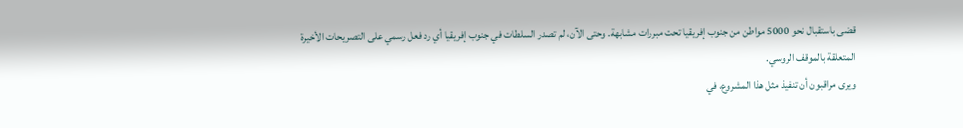قضى باستقبال نحو 5000 مواطن من جنوب إفريقيا تحت مبررات مشابهة. وحتى الآن، لم تصدر السلطات في جنوب إفريقيا أي رد فعل رسمي على التصريحات الأخيرة المتعلقة بالموقف الروسي.
ويرى مراقبون أن تنفيذ مثل هذا المشروع، في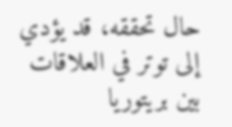حال تحققه، قد يؤدي إلى توتر في العلاقات بين بريتوريا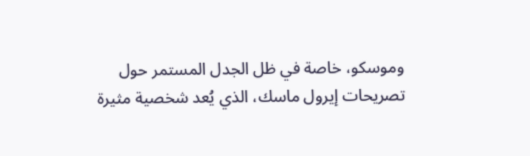وموسكو، خاصة في ظل الجدل المستمر حول تصريحات إيرول ماسك، الذي يُعد شخصية مثيرة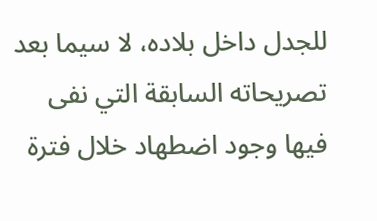للجدل داخل بلاده، لا سيما بعد تصريحاته السابقة التي نفى فيها وجود اضطهاد خلال فترة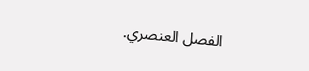الفصل العنصري.